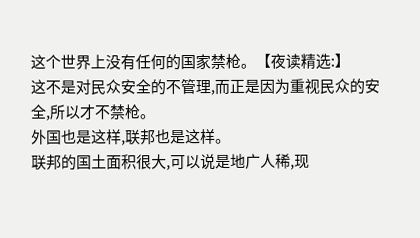这个世界上没有任何的国家禁枪。【夜读精选:】
这不是对民众安全的不管理,而正是因为重视民众的安全,所以才不禁枪。
外国也是这样,联邦也是这样。
联邦的国土面积很大,可以说是地广人稀,现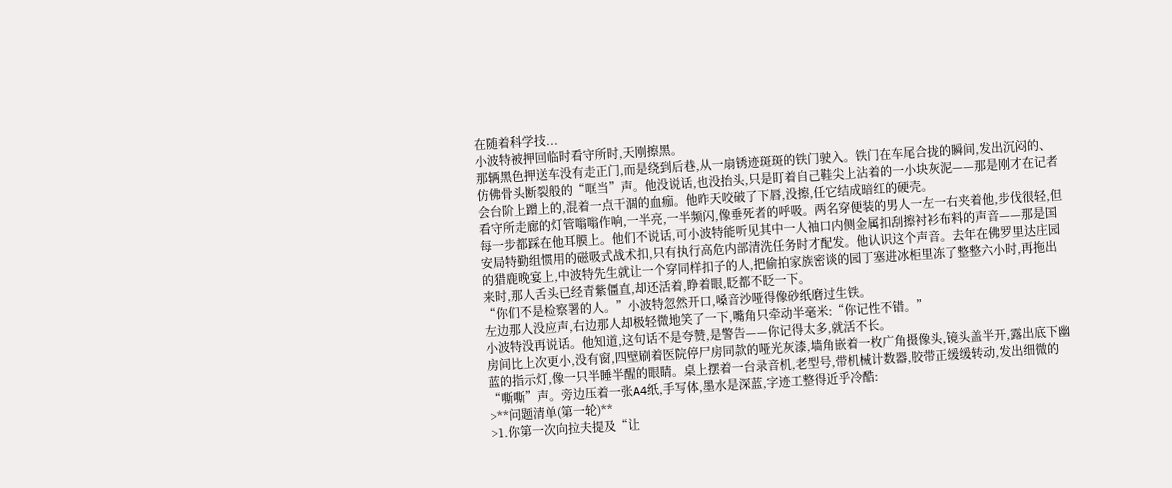在随着科学技...
小波特被押回临时看守所时,天刚擦黑。
那辆黑色押送车没有走正门,而是绕到后巷,从一扇锈迹斑斑的铁门驶入。铁门在车尾合拢的瞬间,发出沉闷的、仿佛骨头断裂般的“哐当”声。他没说话,也没抬头,只是盯着自己鞋尖上沾着的一小块灰泥——那是刚才在记者会台阶上蹭上的,混着一点干涸的血痂。他昨天咬破了下唇,没擦,任它结成暗红的硬壳。
看守所走廊的灯管嗡嗡作响,一半亮,一半频闪,像垂死者的呼吸。两名穿便装的男人一左一右夹着他,步伐很轻,但每一步都踩在他耳膜上。他们不说话,可小波特能听见其中一人袖口内侧金属扣刮擦衬衫布料的声音——那是国安局特勤组惯用的磁吸式战术扣,只有执行高危内部清洗任务时才配发。他认识这个声音。去年在佛罗里达庄园的猎鹿晚宴上,中波特先生就让一个穿同样扣子的人,把偷拍家族密谈的园丁塞进冰柜里冻了整整六小时,再拖出来时,那人舌头已经青紫僵直,却还活着,睁着眼,眨都不眨一下。
“你们不是检察署的人。”小波特忽然开口,嗓音沙哑得像砂纸磨过生铁。
左边那人没应声,右边那人却极轻微地笑了一下,嘴角只牵动半毫米:“你记性不错。”
小波特没再说话。他知道,这句话不是夸赞,是警告——你记得太多,就活不长。
房间比上次更小,没有窗,四壁刷着医院停尸房同款的哑光灰漆,墙角嵌着一枚广角摄像头,镜头盖半开,露出底下幽蓝的指示灯,像一只半睡半醒的眼睛。桌上摆着一台录音机,老型号,带机械计数器,胶带正缓缓转动,发出细微的“嘶嘶”声。旁边压着一张A4纸,手写体,墨水是深蓝,字迹工整得近乎冷酷:
>**问题清单(第一轮)**
>1.你第一次向拉夫提及“让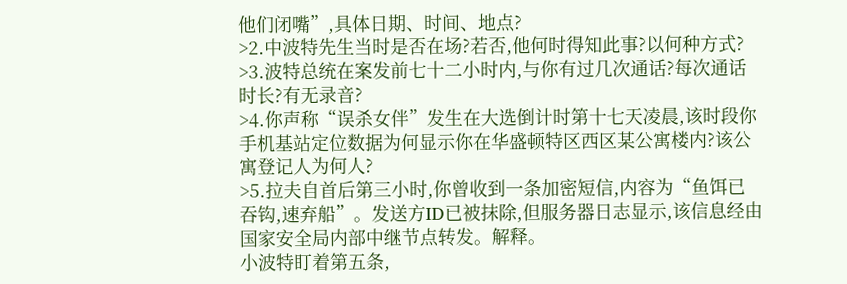他们闭嘴”,具体日期、时间、地点?
>2.中波特先生当时是否在场?若否,他何时得知此事?以何种方式?
>3.波特总统在案发前七十二小时内,与你有过几次通话?每次通话时长?有无录音?
>4.你声称“误杀女伴”发生在大选倒计时第十七天凌晨,该时段你手机基站定位数据为何显示你在华盛顿特区西区某公寓楼内?该公寓登记人为何人?
>5.拉夫自首后第三小时,你曾收到一条加密短信,内容为“鱼饵已吞钩,速弃船”。发送方ID已被抹除,但服务器日志显示,该信息经由国家安全局内部中继节点转发。解释。
小波特盯着第五条,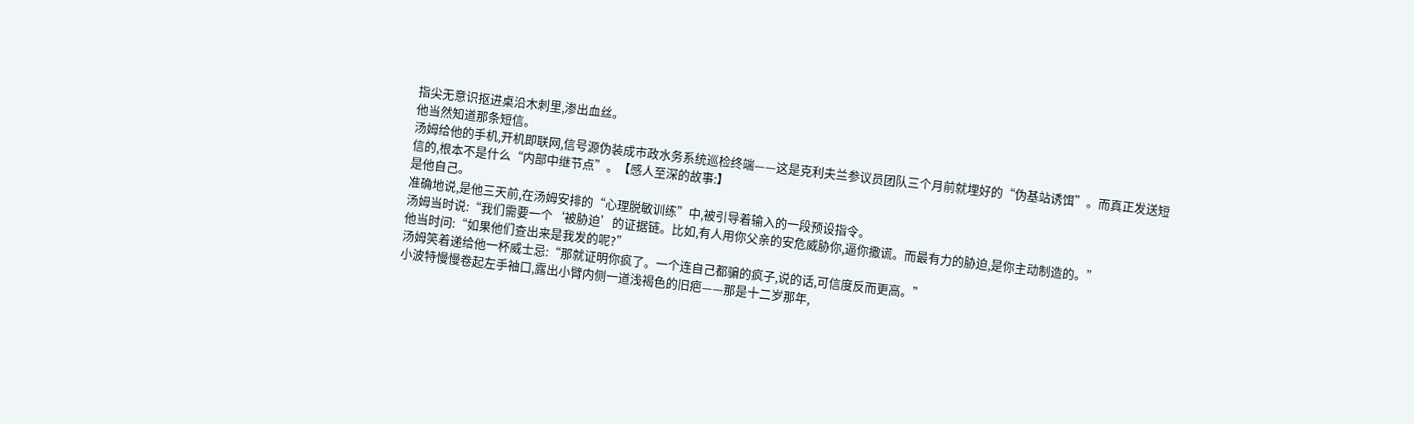指尖无意识抠进桌沿木刺里,渗出血丝。
他当然知道那条短信。
汤姆给他的手机,开机即联网,信号源伪装成市政水务系统巡检终端——这是克利夫兰参议员团队三个月前就埋好的“伪基站诱饵”。而真正发送短信的,根本不是什么“内部中继节点”。【感人至深的故事:】
是他自己。
准确地说,是他三天前,在汤姆安排的“心理脱敏训练”中,被引导着输入的一段预设指令。
汤姆当时说:“我们需要一个‘被胁迫’的证据链。比如,有人用你父亲的安危威胁你,逼你撒谎。而最有力的胁迫,是你主动制造的。”
他当时问:“如果他们查出来是我发的呢?”
汤姆笑着递给他一杯威士忌:“那就证明你疯了。一个连自己都骗的疯子,说的话,可信度反而更高。”
小波特慢慢卷起左手袖口,露出小臂内侧一道浅褐色的旧疤——那是十二岁那年,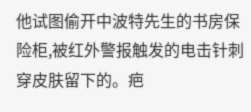他试图偷开中波特先生的书房保险柜,被红外警报触发的电击针刺穿皮肤留下的。疤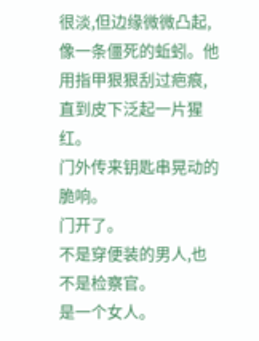很淡,但边缘微微凸起,像一条僵死的蚯蚓。他用指甲狠狠刮过疤痕,直到皮下泛起一片猩红。
门外传来钥匙串晃动的脆响。
门开了。
不是穿便装的男人,也不是检察官。
是一个女人。